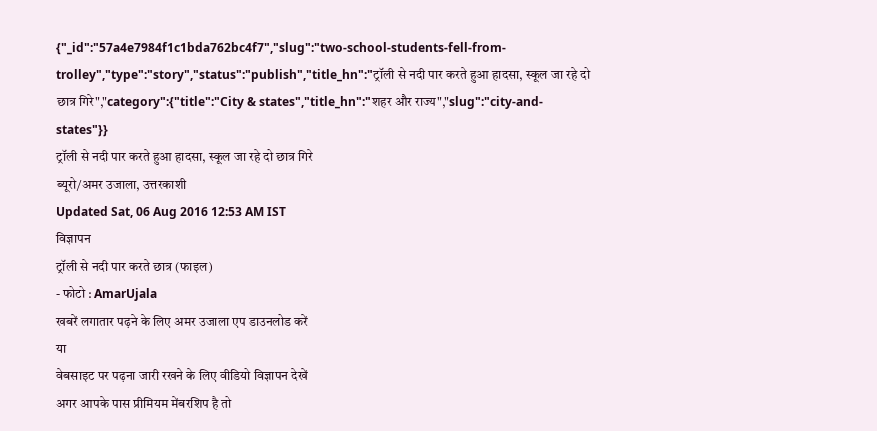{"_id":"57a4e7984f1c1bda762bc4f7","slug":"two-school-students-fell-from-trolley","type":"story","status":"publish","title_hn":"ट्रॉली से नदी पार करते हुआ हादसा, स्कूल जा रहे दो छात्र गिरे","category":{"title":"City & states","title_hn":"शहर और राज्य","slug":"city-and-states"}}
ट्रॉली से नदी पार करते हुआ हादसा, स्कूल जा रहे दो छात्र गिरे
ब्यूरो/अमर उजाला, उत्तरकाशी
Updated Sat, 06 Aug 2016 12:53 AM IST
विज्ञापन
ट्रॉली से नदी पार करते छात्र (फाइल)
- फोटो : AmarUjala
खबरें लगातार पढ़ने के लिए अमर उजाला एप डाउनलोड करें
या
वेबसाइट पर पढ़ना जारी रखने के लिए वीडियो विज्ञापन देखें
अगर आपके पास प्रीमियम मेंबरशिप है तो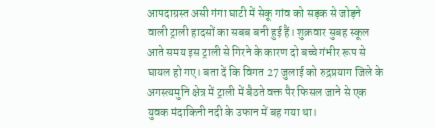आपदाग्रस्त असी गंगा घाटी में सेकू गांव को सड़क से जोड़ने वाली ट्राली हादसों का सबब बनी हुई हैं। शुक्रवार सुबह स्कूल आते समय इस ट्राली से गिरने के कारण दो बच्चे गंभीर रूप से घायल हो गए। बता दें कि विगत 27 जुलाई को रुद्रप्रयाग जिले के अगस्त्यमुनि क्षेत्र में ट्राली में बैठते वक्त पैर फिसल जाने से एक युवक मंदाकिनी नदी के उफान में बह गया था।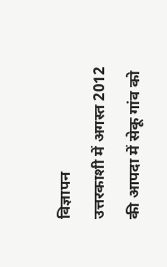विज्ञापन
उत्तरकाशी में अगस्त 2012 की आपदा में सेकू गांव को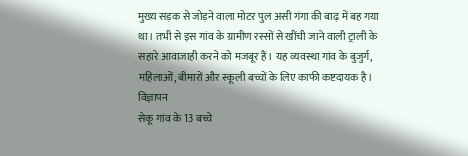मुख्य सड़क से जोड़ने वाला मोटर पुल असी गंगा की बाढ़ में बह गया था। तभी से इस गांव के ग्रामीण रस्सों से खींची जाने वाली ट्राली के सहारे आवाजाही करने को मजबूर हैं। यह व्यवस्था गांव के बुजुर्ग, महिलाओं, बीमारों और स्कूली बच्चों के लिए काफी कष्टदायक है।
विज्ञापन
सेकू गांव के 13 बच्चे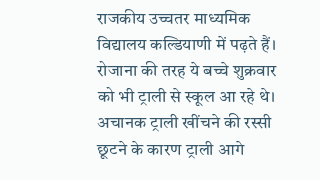राजकीय उच्चतर माध्यमिक विद्यालय कल्डियाणी में पढ़ते हैं। रोजाना की तरह ये बच्चे शुक्रवार को भी ट्राली से स्कूल आ रहे थे। अचानक ट्राली खींचने की रस्सी छूटने के कारण ट्राली आगे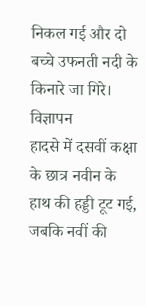निकल गई और दो बच्चे उफनती नदी के किनारे जा गिरे।
विज्ञापन
हादसे में दसवीं कक्षा के छात्र नवीन के हाथ की हड्डी टूट गई, जबकि नवीं की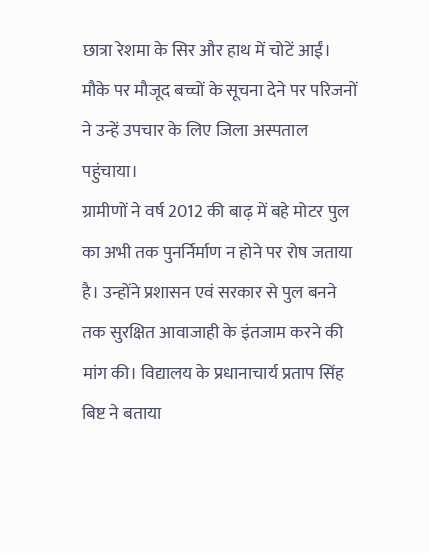छात्रा रेशमा के सिर और हाथ में चोटें आईं। मौके पर मौजूद बच्चों के सूचना देने पर परिजनों ने उन्हें उपचार के लिए जिला अस्पताल पहुंचाया।
ग्रामीणों ने वर्ष 2012 की बाढ़ में बहे मोटर पुल का अभी तक पुनर्निर्माण न होने पर रोष जताया है। उन्होंने प्रशासन एवं सरकार से पुल बनने तक सुरक्षित आवाजाही के इंतजाम करने की मांग की। विद्यालय के प्रधानाचार्य प्रताप सिंह बिष्ट ने बताया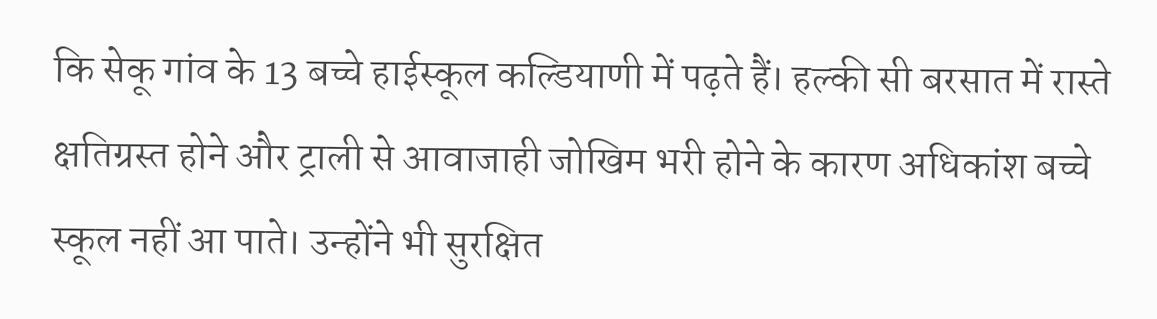कि सेकू गांव के 13 बच्चे हाईस्कूल कल्डियाणी में पढ़ते हैं। हल्की सी बरसात में रास्ते क्षतिग्रस्त होने और ट्राली से आवाजाही जोखिम भरी होने के कारण अधिकांश बच्चे स्कूल नहीं आ पाते। उन्होंने भी सुरक्षित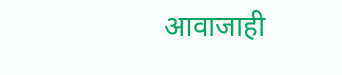आवाजाही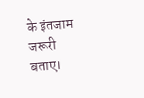के इंतजाम जरूरी बताए।